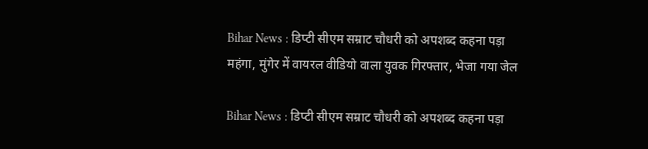Bihar News : डिप्टी सीएम सम्राट चौधरी को अपशब्द कहना पड़ा महंगा, मुंगेर में वायरल वीडियो वाला युवक गिरफ्तार, भेजा गया जेल

Bihar News : डिप्टी सीएम सम्राट चौधरी को अपशब्द कहना पड़ा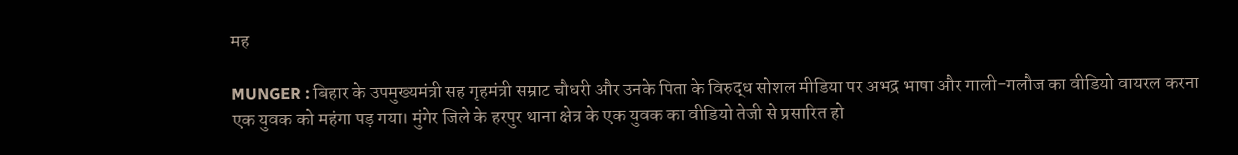मह

MUNGER : बिहार के उपमुख्यमंत्री सह गृहमंत्री सम्राट चौधरी और उनके पिता के विरुद्ध सोशल मीडिया पर अभद्र भाषा और गाली-गलौज का वीडियो वायरल करना एक युवक को महंगा पड़ गया। मुंगेर जिले के हरपुर थाना क्षेत्र के एक युवक का वीडियो तेजी से प्रसारित हो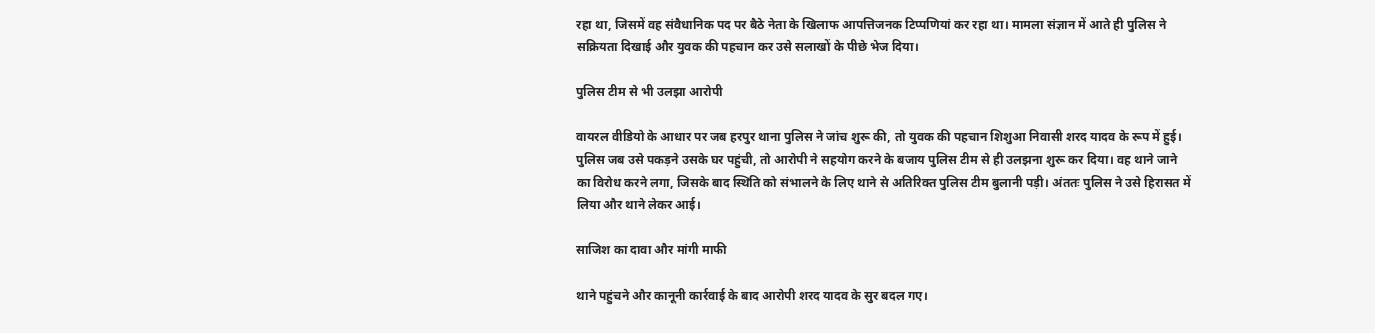रहा था, जिसमें वह संवैधानिक पद पर बैठे नेता के खिलाफ आपत्तिजनक टिप्पणियां कर रहा था। मामला संज्ञान में आते ही पुलिस ने सक्रियता दिखाई और युवक की पहचान कर उसे सलाखों के पीछे भेज दिया।

पुलिस टीम से भी उलझा आरोपी

वायरल वीडियो के आधार पर जब हरपुर थाना पुलिस ने जांच शुरू की, तो युवक की पहचान शिशुआ निवासी शरद यादव के रूप में हुई। पुलिस जब उसे पकड़ने उसके घर पहुंची, तो आरोपी ने सहयोग करने के बजाय पुलिस टीम से ही उलझना शुरू कर दिया। वह थाने जाने का विरोध करने लगा, जिसके बाद स्थिति को संभालने के लिए थाने से अतिरिक्त पुलिस टीम बुलानी पड़ी। अंततः पुलिस ने उसे हिरासत में लिया और थाने लेकर आई।

साजिश का दावा और मांगी माफी

थाने पहुंचने और कानूनी कार्रवाई के बाद आरोपी शरद यादव के सुर बदल गए।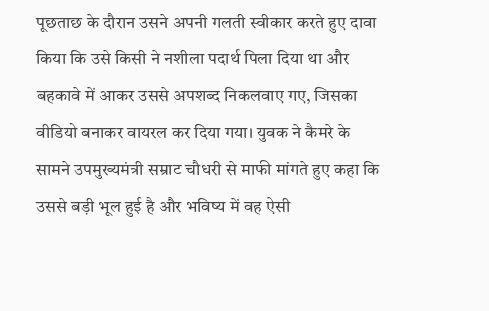पूछताछ के दौरान उसने अपनी गलती स्वीकार करते हुए दावा किया कि उसे किसी ने नशीला पदार्थ पिला दिया था और बहकावे में आकर उससे अपशब्द निकलवाए गए, जिसका वीडियो बनाकर वायरल कर दिया गया। युवक ने कैमरे के सामने उपमुख्यमंत्री सम्राट चौधरी से माफी मांगते हुए कहा कि उससे बड़ी भूल हुई है और भविष्य में वह ऐसी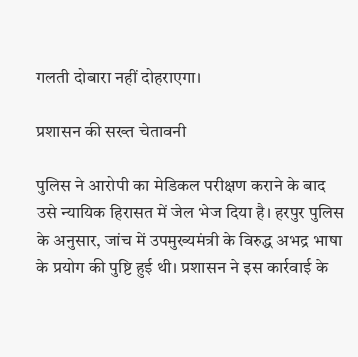गलती दोबारा नहीं दोहराएगा।

प्रशासन की सख्त चेतावनी

पुलिस ने आरोपी का मेडिकल परीक्षण कराने के बाद उसे न्यायिक हिरासत में जेल भेज दिया है। हरपुर पुलिस के अनुसार, जांच में उपमुख्यमंत्री के विरुद्ध अभद्र भाषा के प्रयोग की पुष्टि हुई थी। प्रशासन ने इस कार्रवाई के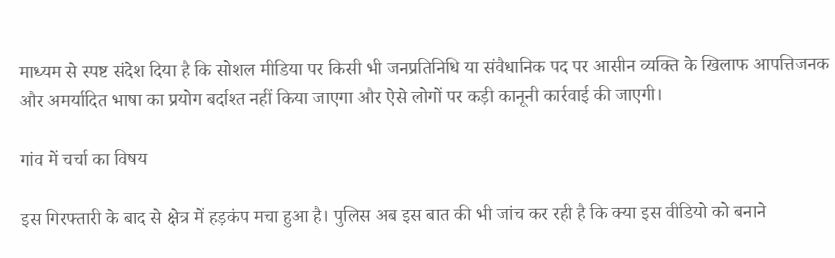माध्यम से स्पष्ट संदेश दिया है कि सोशल मीडिया पर किसी भी जनप्रतिनिधि या संवैधानिक पद पर आसीन व्यक्ति के खिलाफ आपत्तिजनक और अमर्यादित भाषा का प्रयोग बर्दाश्त नहीं किया जाएगा और ऐसे लोगों पर कड़ी कानूनी कार्रवाई की जाएगी।

गांव में चर्चा का विषय

इस गिरफ्तारी के बाद से क्षेत्र में हड़कंप मचा हुआ है। पुलिस अब इस बात की भी जांच कर रही है कि क्या इस वीडियो को बनाने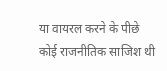या वायरल करने के पीछे कोई राजनीतिक साजिश थी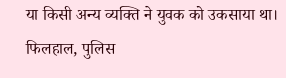या किसी अन्य व्यक्ति ने युवक को उकसाया था। फिलहाल, पुलिस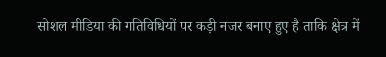सोशल मीडिया की गतिविधियों पर कड़ी नजर बनाए हुए है ताकि क्षेत्र में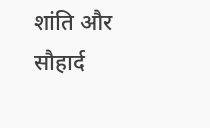शांति और सौहार्द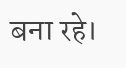बना रहे।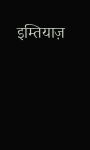इम्तियाज़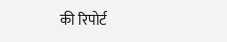की रिपोर्ट